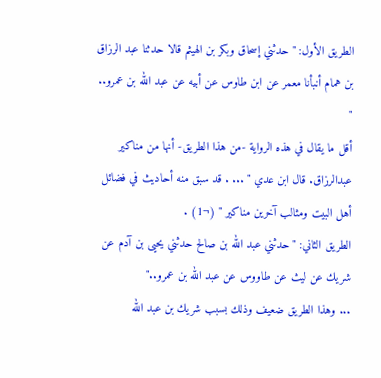الطريق الأول: " حدثني إسحاق وبكر بن الهيثم قالا حدثنا عبد الرزاق بن همام أنبأنا معمر عن ابن طاوس عن أبيه عن عبد الله بن عمرو.. "
أقل ما يقال في هذه الرواية -من هذا الطريق- أنها من مناكير عبدالرزاق. قال ابن عدي " ... . قد سبق منه أحاديث في فضائل أهل البيت ومثالب آخرين مناكير " (¬1) .
الطريق الثاني: " حدثني عبد الله بن صالح حدثني يحيى بن آدم عن شريك عن ليث عن طاووس عن عبد الله بن عمرو.."
... وهذا الطريق ضعيف وذلك بسبب شريك بن عبد الله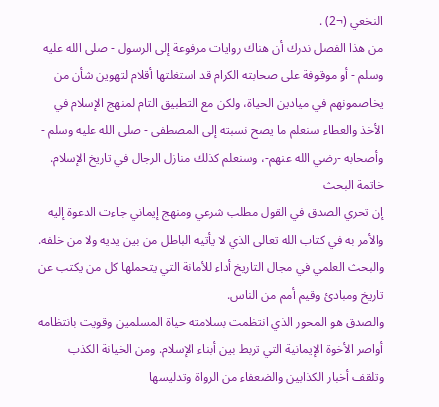النخعي (¬2) .
من هذا الفصل ندرك أن هناك روايات مرفوعة إلى الرسول - صلى الله عليه وسلم - أو موقوفة على صحابته الكرام قد استغلتها أقلام لتهوين شأن من يخاصمونهم في ميادين الحياة، ولكن مع التطبيق التام لمنهج الإسلام في الأخذ والعطاء سنعلم ما يصح نسبته إلى المصطفى - صلى الله عليه وسلم - وأصحابه -رضي الله عنهم-، وسنعلم كذلك منازل الرجال في تاريخ الإسلام.
خاتمة البحث
إن تحري الصدق في القول مطلب شرعي ومنهج إيماني جاءت الدعوة إليه والأمر به في كتاب الله تعالى الذي لا يأتيه الباطل من بين يديه ولا من خلفه. والبحث العلمي في مجال التاريخ أداء للأمانة التي يتحملها كل من يكتب عن تاريخ ومبادئ وقيم أمم من الناس.
والصدق هو المحور الذي انتظمت بسلامته حياة المسلمين وقويت بانتظامه أواصر الأخوة الإيمانية التي تربط بين أبناء الإسلام. ومن الخيانة الكذب وتلقف أخبار الكذابين والضعفاء من الرواة وتدليسها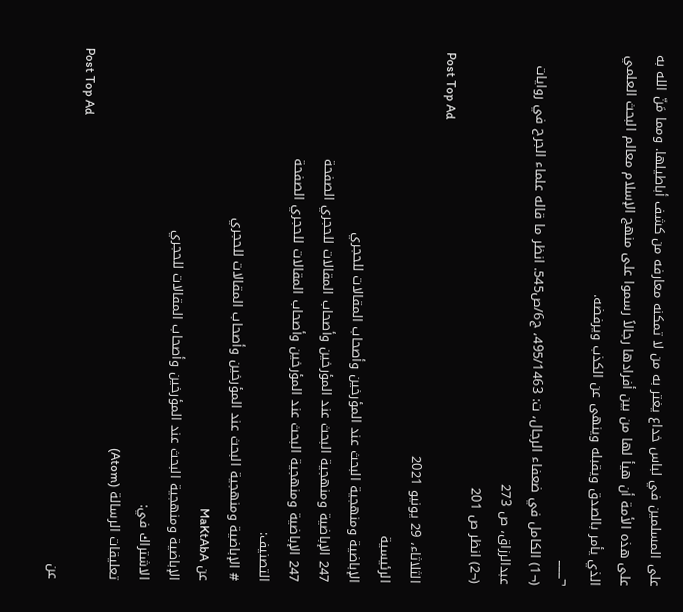على المسلمين في لباس خداع يغتر به من لا تمكنه معارفه من كشف أباطيلها. ومما مَنّ الله به على هذه الأمة أن هيأ لها من بين أفرادها رجالاً رسموا على منهج الإسلام معالم البحث العلمي الذي يأمر بالصدق ويقبله وينهى عن الكذب ويرفضه.
¬___
(¬1) الكامل في ضعفاء الرجال، ت: 495/1463، ج6/ص545. انظر ما قاله علماء الجرح في روايات عبدالرزاق، ص 273
(¬2) انظر ص 201
Post Top Ad
الثلاثاء، 29 يونيو 2021
الرئيسية
الإباضية ومنهجية البحث عند المؤرخين وأصحاب المقالات للحجري
247 الإباضية ومنهجية البحث عند المؤرخين وأصحاب المقالات للحجري الصفحة
247 الإباضية ومنهجية البحث عند المؤرخين وأصحاب المقالات للحجري الصفحة
التصنيف:
# الإباضية ومنهجية البحث عند المؤرخين وأصحاب المقالات للحجري
عن MaKtAbA
الإباضية ومنهجية البحث عند المؤرخين وأصحاب المقالات للحجري
الاشتراك في:
تعليقات الرسالة (Atom)
Post Top Ad
عن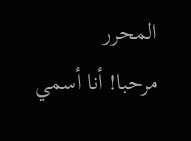المحرر
مرحبا! أنا أسمي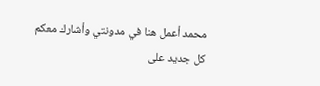محمد أعمل هنا في مدونتي وأشارك معكم كل جديد على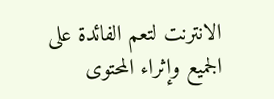الانترنت لتعم الفائدة على الجميع وإثراء المحتوى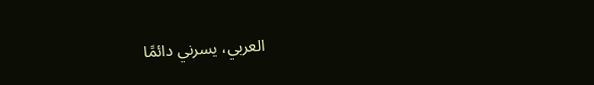العربي، يسرني دائمًا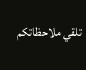تلقي ملاحظاتكم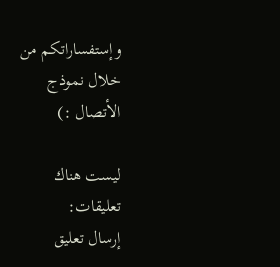وإستفساراتكم من خلال نموذج الأتصال :)

ليست هناك تعليقات:
إرسال تعليق